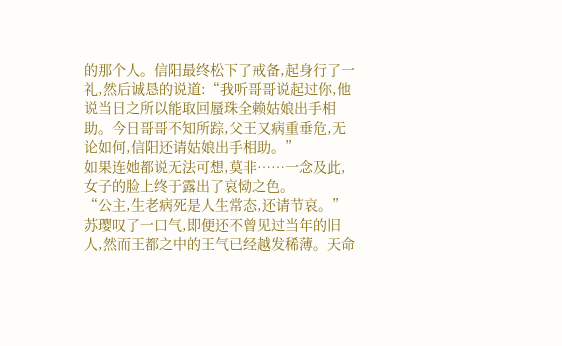的那个人。信阳最终松下了戒备,起身行了一礼,然后诚恳的说道:“我听哥哥说起过你,他说当日之所以能取回蜃珠全赖姑娘出手相助。今日哥哥不知所踪,父王又病重垂危,无论如何,信阳还请姑娘出手相助。”
如果连她都说无法可想,莫非……一念及此,女子的脸上终于露出了哀恸之色。
“公主,生老病死是人生常态,还请节哀。”苏璎叹了一口气,即便还不曾见过当年的旧人,然而王都之中的王气已经越发稀薄。天命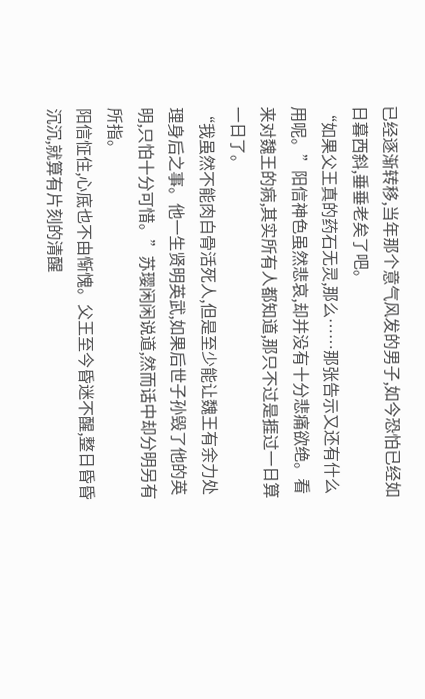已经逐渐转移,当年那个意气风发的男子,如今恐怕已经如日暮西斜,垂垂老矣了吧。
“如果父王真的药石无灵,那么……那张告示又还有什么用呢。”阳信神色虽然悲哀,却并没有十分悲痛欲绝。看来对魏王的病,其实所有人都知道,那只不过是捱过一日算一日了。
“我虽然不能肉白骨活死人,但是至少能让魏王有余力处理身后之事。他一生贤明英武,如果后世子孙毁了他的英明,只怕十分可惜。”苏璎闲闲说道,然而话中却分明另有所指。
阳信怔住,心底也不由惭愧。父王至今昏迷不醒,整日昏昏沉沉,就算有片刻的清醒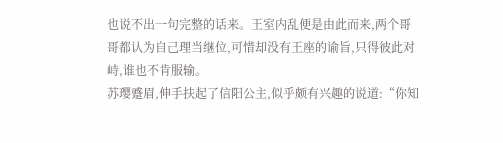也说不出一句完整的话来。王室内乱便是由此而来,两个哥哥都认为自己理当继位,可惜却没有王座的谕旨,只得彼此对峙,谁也不肯服输。
苏璎蹙眉,伸手扶起了信阳公主,似乎颇有兴趣的说道:“你知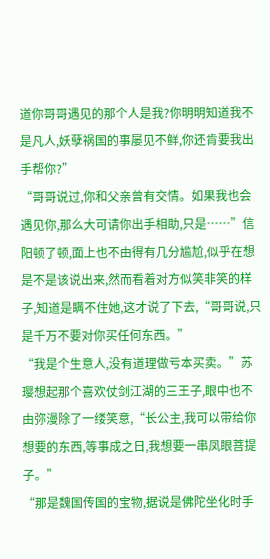道你哥哥遇见的那个人是我?你明明知道我不是凡人,妖孽祸国的事屡见不鲜,你还肯要我出手帮你?”
“哥哥说过,你和父亲曾有交情。如果我也会遇见你,那么大可请你出手相助,只是……”信阳顿了顿,面上也不由得有几分尴尬,似乎在想是不是该说出来,然而看着对方似笑非笑的样子,知道是瞒不住她,这才说了下去,“哥哥说,只是千万不要对你买任何东西。”
“我是个生意人,没有道理做亏本买卖。”苏璎想起那个喜欢仗剑江湖的三王子,眼中也不由弥漫除了一缕笑意,“长公主,我可以带给你想要的东西,等事成之日,我想要一串凤眼菩提子。”
“那是魏国传国的宝物,据说是佛陀坐化时手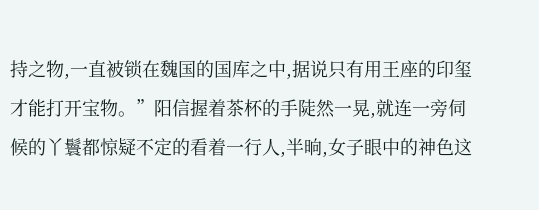持之物,一直被锁在魏国的国库之中,据说只有用王座的印玺才能打开宝物。”阳信握着茶杯的手陡然一晃,就连一旁伺候的丫鬟都惊疑不定的看着一行人,半晌,女子眼中的神色这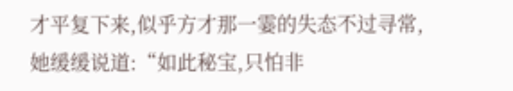才平复下来,似乎方才那一霎的失态不过寻常,她缓缓说道:“如此秘宝,只怕非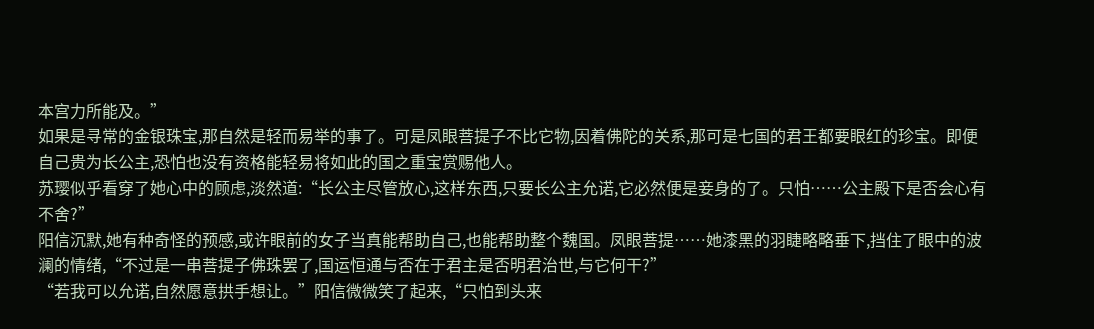本宫力所能及。”
如果是寻常的金银珠宝,那自然是轻而易举的事了。可是凤眼菩提子不比它物,因着佛陀的关系,那可是七国的君王都要眼红的珍宝。即便自己贵为长公主,恐怕也没有资格能轻易将如此的国之重宝赏赐他人。
苏璎似乎看穿了她心中的顾虑,淡然道:“长公主尽管放心,这样东西,只要长公主允诺,它必然便是妾身的了。只怕……公主殿下是否会心有不舍?”
阳信沉默,她有种奇怪的预感,或许眼前的女子当真能帮助自己,也能帮助整个魏国。凤眼菩提……她漆黑的羽睫略略垂下,挡住了眼中的波澜的情绪,“不过是一串菩提子佛珠罢了,国运恒通与否在于君主是否明君治世,与它何干?”
“若我可以允诺,自然愿意拱手想让。”阳信微微笑了起来,“只怕到头来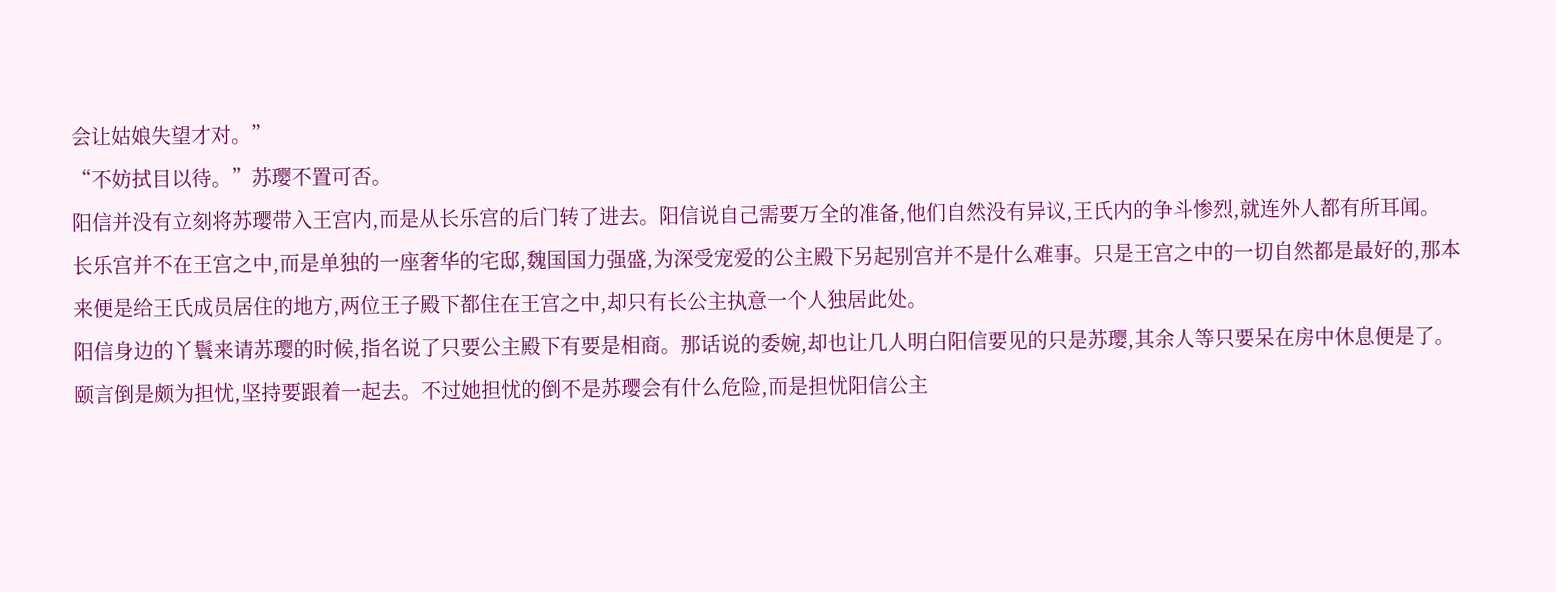会让姑娘失望才对。”
“不妨拭目以待。”苏璎不置可否。
阳信并没有立刻将苏璎带入王宫内,而是从长乐宫的后门转了进去。阳信说自己需要万全的准备,他们自然没有异议,王氏内的争斗惨烈,就连外人都有所耳闻。
长乐宫并不在王宫之中,而是单独的一座奢华的宅邸,魏国国力强盛,为深受宠爱的公主殿下另起别宫并不是什么难事。只是王宫之中的一切自然都是最好的,那本来便是给王氏成员居住的地方,两位王子殿下都住在王宫之中,却只有长公主执意一个人独居此处。
阳信身边的丫鬟来请苏璎的时候,指名说了只要公主殿下有要是相商。那话说的委婉,却也让几人明白阳信要见的只是苏璎,其余人等只要呆在房中休息便是了。
颐言倒是颇为担忧,坚持要跟着一起去。不过她担忧的倒不是苏璎会有什么危险,而是担忧阳信公主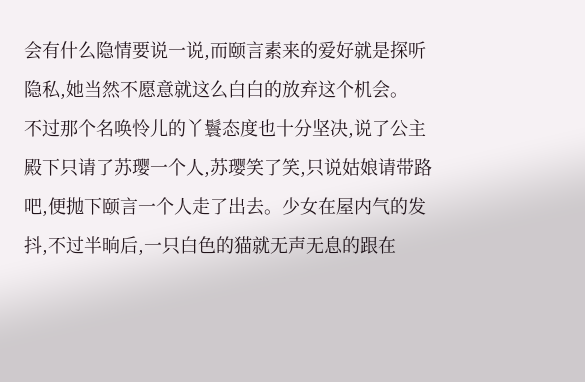会有什么隐情要说一说,而颐言素来的爱好就是探听隐私,她当然不愿意就这么白白的放弃这个机会。
不过那个名唤怜儿的丫鬟态度也十分坚决,说了公主殿下只请了苏璎一个人,苏璎笑了笑,只说姑娘请带路吧,便抛下颐言一个人走了出去。少女在屋内气的发抖,不过半晌后,一只白色的猫就无声无息的跟在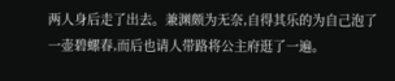两人身后走了出去。兼渊颇为无奈,自得其乐的为自己泡了一壶碧螺春,而后也请人带路将公主府逛了一遍。